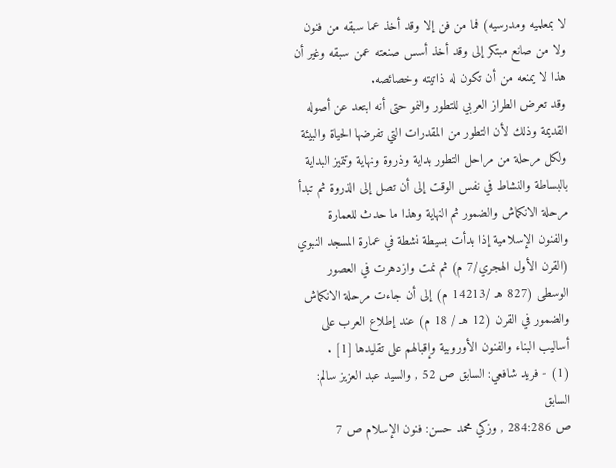لا بمعلميه ومدرسيه) فما من فن إلا وقد أخذ عما سبقه من فنون ولا من صانع مبتكر إلى وقد أخذ أسس صنعته عمن سبقه وغير أن هذا لا يمنعه من أن تكون له ذاتيته وخصائصه.
وقد تعرض الطراز العربي للتطور والنمو حتى أنه ابتعد عن أصوله القديمة وذلك لأن التطور من المقدرات التي تفرضها الحياة والبيئة ولكل مرحلة من مراحل التطور بداية وذروة ونهاية وتتميز البداية بالبساطة والنشاط في نفس الوقت إلى أن تصل إلى الذروة ثم تبدأ مرحلة الانكماش والضمور ثم النهاية وهذا ما حدث للعمارة والفنون الإسلامية إذا بدأت بسيطة نشطة في عمارة المسجد النبوي (القرن الأول الهجري/7 م) ثم نمت وازدهرت في العصور الوسطى (827 هـ /14213 م) إلى أن جاءت مرحلة الانكماش والضمور في القرن (12 هـ / 18 م) عند إطلاع العرب على أساليب البناء والفنون الأوروبية وإقبالهم على تقليدها [1] .
(1) - فريد شافعي: السابق ص 52 , والسيد عبد العزيز سالم: السابق
ص 284:286 , وزكي محمد حسن: فنون الإسلام ص 7